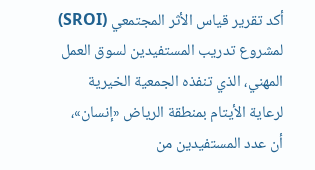أكد تقرير قياس الأثر المجتمعي (SROI) لمشروع تدريب المستفيدين لسوق العمل المهني، الذي تنفذه الجمعية الخيرية لرعاية الأيتام بمنطقة الرياض «إنسان»، أن عدد المستفيدين من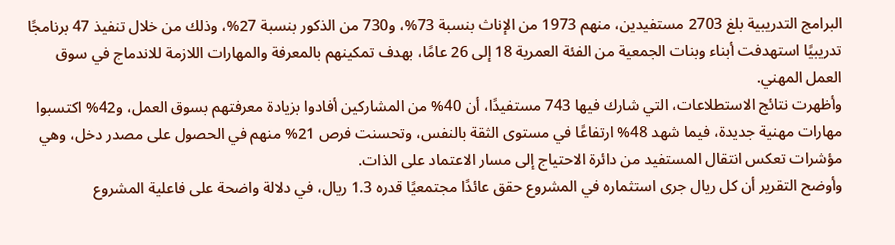البرامج التدريبية بلغ 2703 مستفيدين، منهم 1973 من الإناث بنسبة 73%، و730 من الذكور بنسبة 27%، وذلك من خلال تنفيذ 47 برنامجًا تدريبيًا استهدفت أبناء وبنات الجمعية من الفئة العمرية 18 إلى 26 عامًا، بهدف تمكينهم بالمعرفة والمهارات اللازمة للاندماج في سوق العمل المهني.
وأظهرت نتائج الاستطلاعات، التي شارك فيها 743 مستفيدًا، أن 40% من المشاركين أفادوا بزيادة معرفتهم بسوق العمل، و42% اكتسبوا مهارات مهنية جديدة، فيما شهد 48% ارتفاعًا في مستوى الثقة بالنفس، وتحسنت فرص 21% منهم في الحصول على مصدر دخل، وهي مؤشرات تعكس انتقال المستفيد من دائرة الاحتياج إلى مسار الاعتماد على الذات.
وأوضح التقرير أن كل ريال جرى استثماره في المشروع حقق عائدًا مجتمعيًا قدره 1.3 ريال، في دلالة واضحة على فاعلية المشروع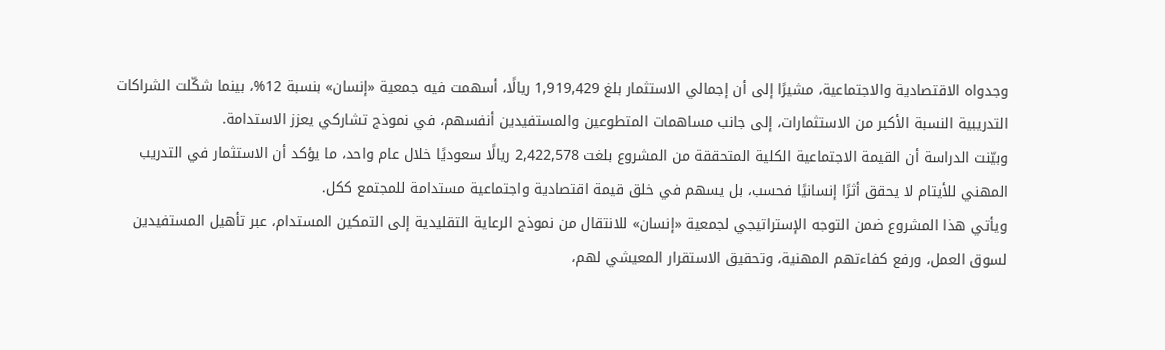وجدواه الاقتصادية والاجتماعية، مشيرًا إلى أن إجمالي الاستثمار بلغ 1,919,429 ريالًا، أسهمت فيه جمعية «إنسان» بنسبة 12%، بينما شكّلت الشراكات التدريبية النسبة الأكبر من الاستثمارات، إلى جانب مساهمات المتطوعين والمستفيدين أنفسهم، في نموذج تشاركي يعزز الاستدامة.
وبيّنت الدراسة أن القيمة الاجتماعية الكلية المتحققة من المشروع بلغت 2,422,578 ريالًا سعوديًا خلال عام واحد، ما يؤكد أن الاستثمار في التدريب المهني للأيتام لا يحقق أثرًا إنسانيًا فحسب، بل يسهم في خلق قيمة اقتصادية واجتماعية مستدامة للمجتمع ككل.
ويأتي هذا المشروع ضمن التوجه الإستراتيجي لجمعية «إنسان» للانتقال من نموذج الرعاية التقليدية إلى التمكين المستدام، عبر تأهيل المستفيدين لسوق العمل، ورفع كفاءتهم المهنية، وتحقيق الاستقرار المعيشي لهم،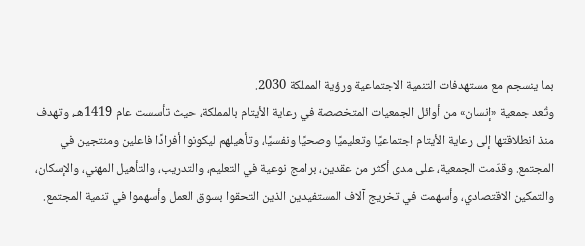بما ينسجم مع مستهدفات التنمية الاجتماعية ورؤية المملكة 2030.
وتُعد جمعية «إنسان» من أوائل الجمعيات المتخصصة في رعاية الأيتام بالمملكة، حيث تأسست عام 1419هـ، وتهدف منذ انطلاقتها إلى رعاية الأيتام اجتماعيًا وتعليميًا وصحيًا ونفسيًا، وتأهيلهم ليكونوا أفرادًا فاعلين ومنتجين في المجتمع. وقدّمت الجمعية، على مدى أكثر من عقدين، برامج نوعية في التعليم، والتدريب، والتأهيل المهني، والإسكان، والتمكين الاقتصادي، وأسهمت في تخريج آلاف المستفيدين الذين التحقوا بسوق العمل وأسهموا في تنمية المجتمع.